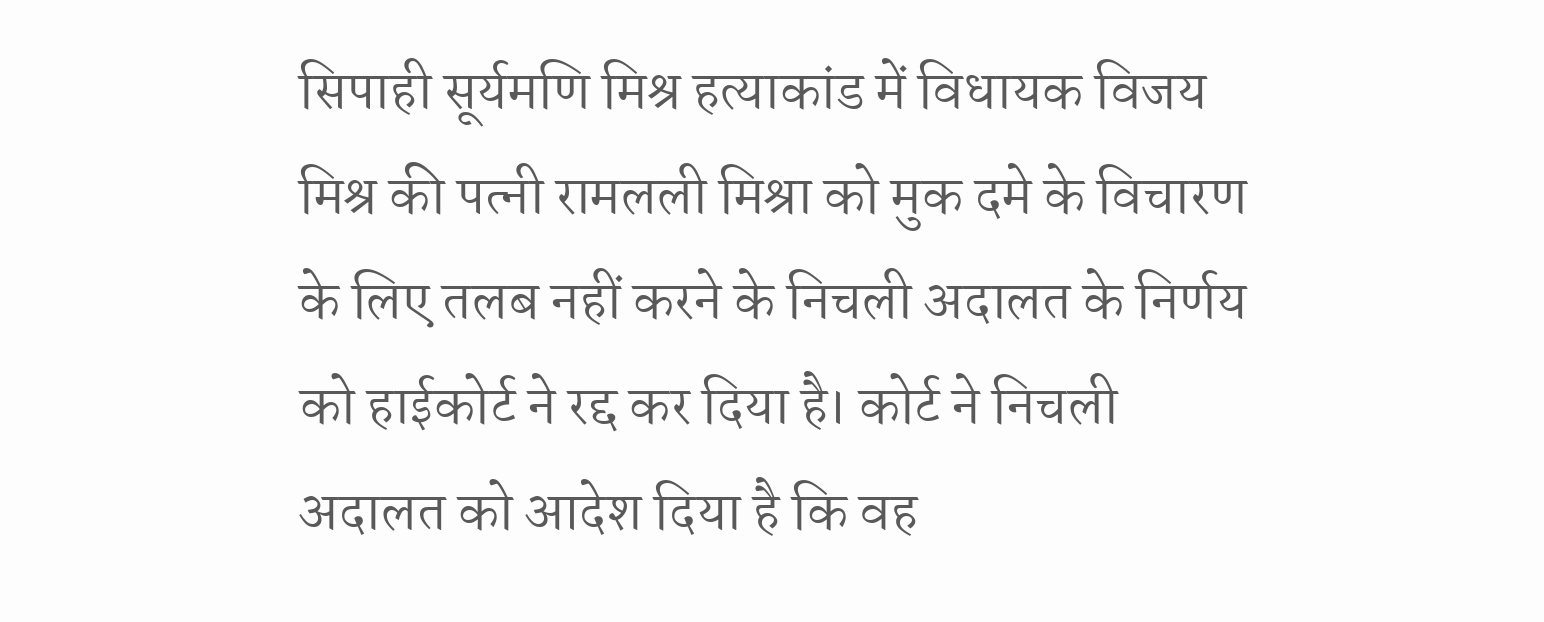सिपाही सूर्यमणि मिश्र हत्याकांड में विधायक विजय मिश्र की पत्नी रामलली मिश्रा को मुक दमे के विचारण के लिए तलब नहीं करने के निचली अदालत के निर्णय को हाईकोर्ट ने रद्द कर दिया है। कोर्ट ने निचली अदालत को आदेश दिया है कि वह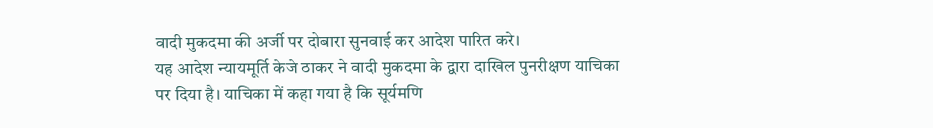वादी मुकदमा की अर्जी पर दोबारा सुनवाई कर आदेश पारित करे।
यह आदेश न्यायमूर्ति केजे ठाकर ने वादी मुकदमा के द्वारा दाखिल पुनरीक्षण याचिका पर दिया है। याचिका में कहा गया है कि सूर्यमणि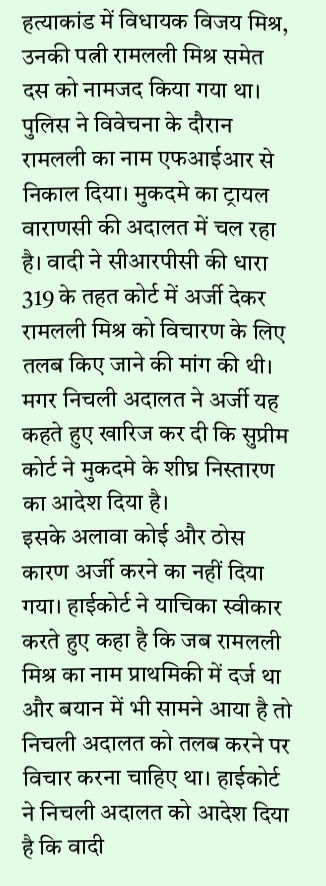हत्याकांड में विधायक विजय मिश्र, उनकी पत्नी रामलली मिश्र समेत दस को नामजद किया गया था। पुलिस ने विवेचना के दौरान रामलली का नाम एफआईआर से निकाल दिया। मुकदमे का ट्रायल वाराणसी की अदालत में चल रहा है। वादी ने सीआरपीसी की धारा 319 के तहत कोर्ट में अर्जी देकर रामलली मिश्र को विचारण के लिए तलब किए जाने की मांग की थी। मगर निचली अदालत ने अर्जी यह कहते हुए खारिज कर दी कि सुप्रीम कोर्ट ने मुकदमे के शीघ्र निस्तारण का आदेश दिया है।
इसके अलावा कोई और ठोस कारण अर्जी करने का नहीं दिया गया। हाईकोर्ट ने याचिका स्वीकार करते हुए कहा है कि जब रामलली मिश्र का नाम प्राथमिकी में दर्ज था और बयान में भी सामने आया है तो निचली अदालत को तलब करने पर विचार करना चाहिए था। हाईकोर्ट ने निचली अदालत को आदेश दिया है कि वादी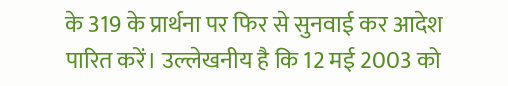के 319 के प्रार्थना पर फिर से सुनवाई कर आदेश पारित करें। उल्लेखनीय है कि 12 मई 2003 को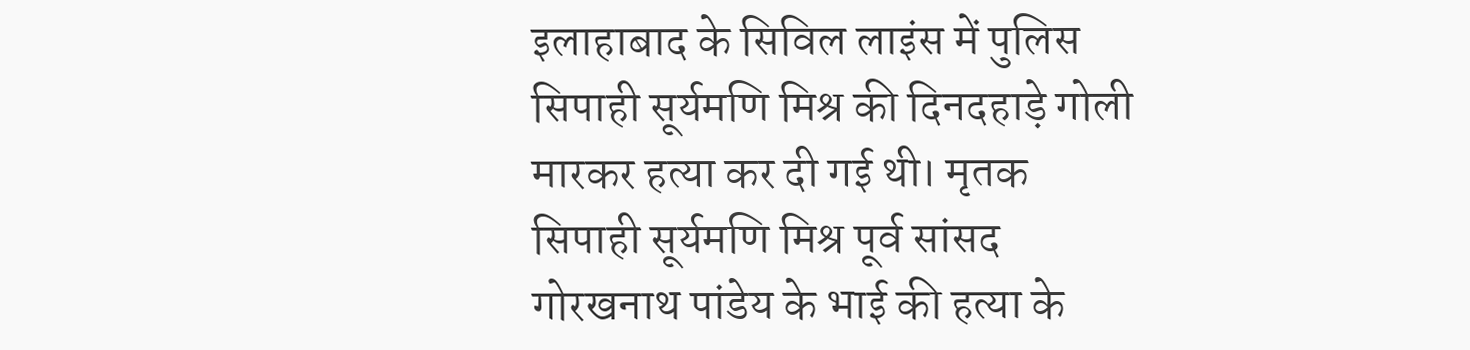इलाहाबाद के सिविल लाइंस में पुलिस सिपाही सूर्यमणि मिश्र की दिनदहाड़े गोली मारकर हत्या कर दी गई थी। मृतक सिपाही सूर्यमणि मिश्र पूर्व सांसद गोरखनाथ पांडेय के भाई की हत्या के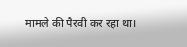मामले की पैरवी कर रहा था।